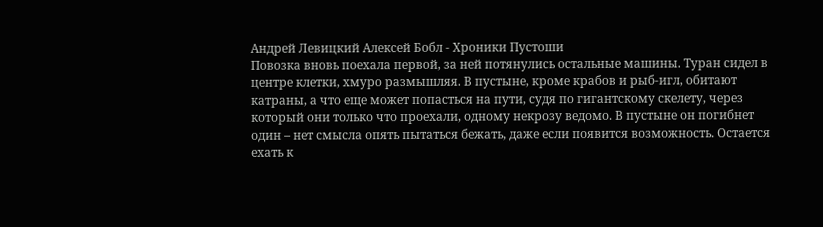Андрей Левицкий Алексей Бобл - Хроники Пустоши
Повозка вновь поехала первой, за ней потянулись остальные машины. Туран сидел в центре клетки, хмуро размышляя. В пустыне, кроме крабов и рыб-игл, обитают катраны, а что еще может попасться на пути, судя по гигантскому скелету, через который они только что проехали, одному некрозу ведомо. В пустыне он погибнет один – нет смысла опять пытаться бежать, даже если появится возможность. Остается ехать к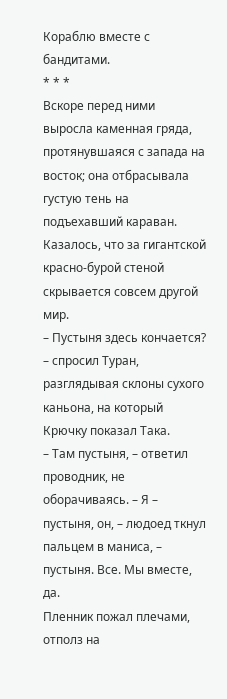Кораблю вместе с бандитами.
* * *
Вскоре перед ними выросла каменная гряда, протянувшаяся с запада на восток; она отбрасывала густую тень на подъехавший караван. Казалось, что за гигантской красно-бурой стеной скрывается совсем другой мир.
– Пустыня здесь кончается? – спросил Туран, разглядывая склоны сухого каньона, на который Крючку показал Така.
– Там пустыня, – ответил проводник, не оборачиваясь. – Я – пустыня, он, – людоед ткнул пальцем в маниса, – пустыня. Все. Мы вместе, да.
Пленник пожал плечами, отполз на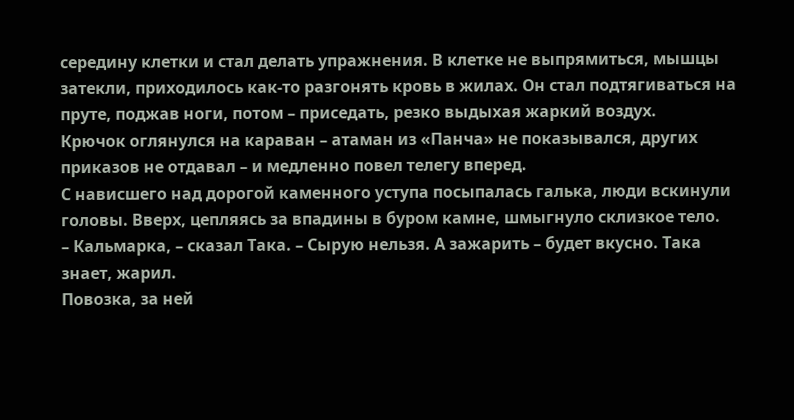середину клетки и стал делать упражнения. В клетке не выпрямиться, мышцы затекли, приходилось как-то разгонять кровь в жилах. Он стал подтягиваться на пруте, поджав ноги, потом – приседать, резко выдыхая жаркий воздух.
Крючок оглянулся на караван – атаман из «Панча» не показывался, других приказов не отдавал – и медленно повел телегу вперед.
С нависшего над дорогой каменного уступа посыпалась галька, люди вскинули головы. Вверх, цепляясь за впадины в буром камне, шмыгнуло склизкое тело.
– Кальмарка, – сказал Така. – Сырую нельзя. А зажарить – будет вкусно. Така знает, жарил.
Повозка, за ней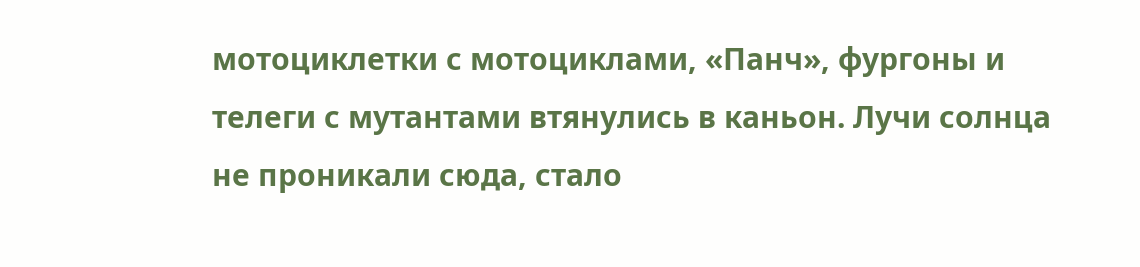мотоциклетки с мотоциклами, «Панч», фургоны и телеги с мутантами втянулись в каньон. Лучи солнца не проникали сюда, стало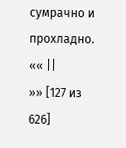сумрачно и прохладно.
«« ||
»» [127 из
626]